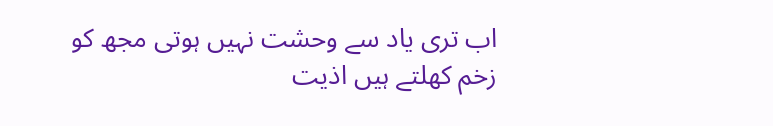اب تری یاد سے وحشت نہیں ہوتی مجھ کو
زخم کھلتے ہیں اذیت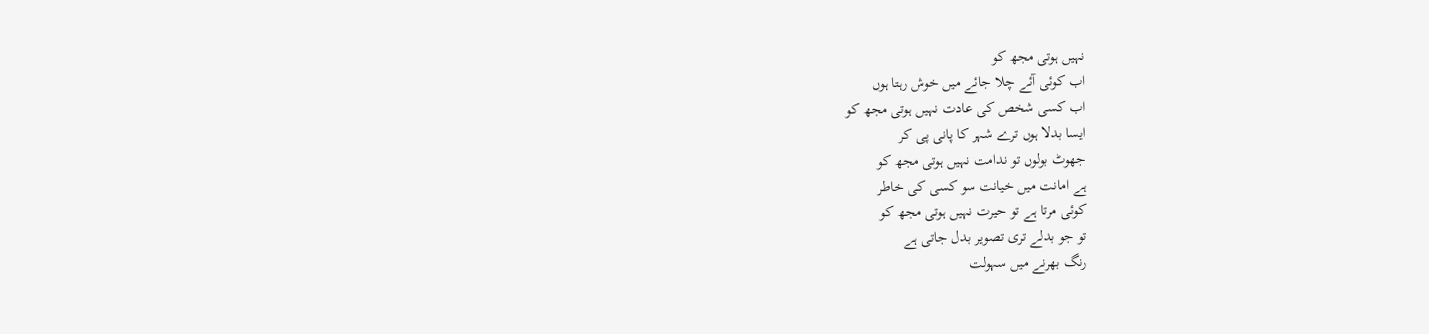نہیں ہوتی مجھ کو
اب کوئی آئے چلا جائے میں خوش رہتا ہوں
اب کسی شخص کی عادت نہیں ہوتی مجھ کو
ایسا بدلا ہوں ترے شہر کا پانی پی کر
جھوٹ بولوں تو ندامت نہیں ہوتی مجھ کو
ہے امانت میں خیانت سو کسی کی خاطر
کوئی مرتا ہے تو حیرت نہیں ہوتی مجھ کو
تو جو بدلے تری تصویر بدل جاتی ہے
رنگ بھرنے میں سہولت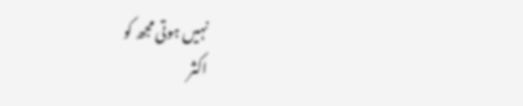نہیں ہوتی مجھ کو
اکثر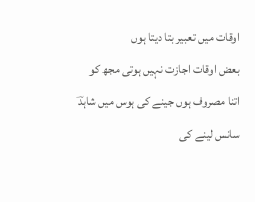اوقات میں تعبیر بتا دیتا ہوں
بعض اوقات اجازت نہیں ہوتی مجھ کو
اتنا مصروف ہوں جینے کی ہوس میں شاہدؔ
سانس لینے کی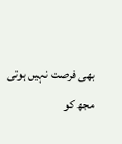بھی فرصت نہیں ہوتی مجھ کو